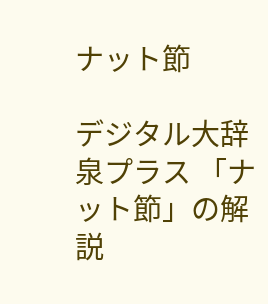ナット節

デジタル大辞泉プラス 「ナット節」の解説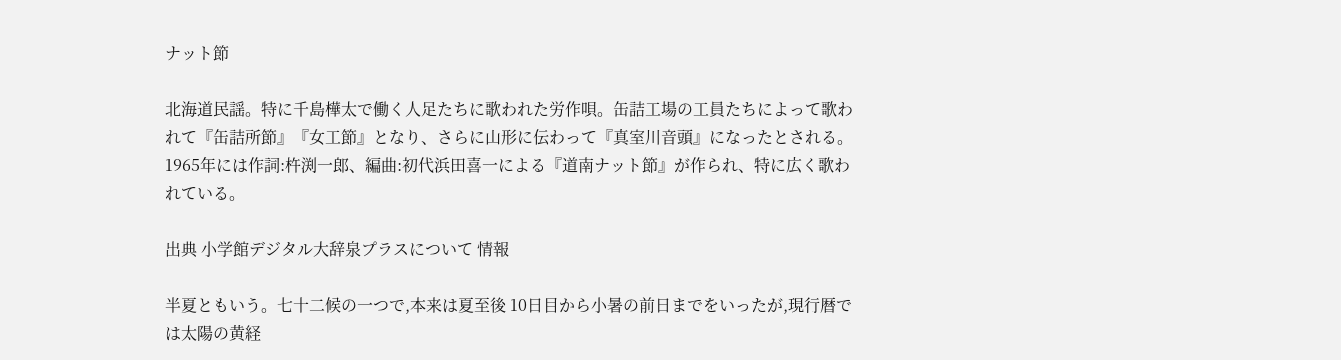ナット節

北海道民謡。特に千島樺太で働く人足たちに歌われた労作唄。缶詰工場の工員たちによって歌われて『缶詰所節』『女工節』となり、さらに山形に伝わって『真室川音頭』になったとされる。1965年には作詞:杵渕一郎、編曲:初代浜田喜一による『道南ナット節』が作られ、特に広く歌われている。

出典 小学館デジタル大辞泉プラスについて 情報

半夏ともいう。七十二候の一つで,本来は夏至後 10日目から小暑の前日までをいったが,現行暦では太陽の黄経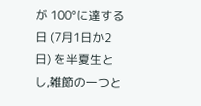が 100°に達する日 (7月1日か2日) を半夏生とし,雑節の一つと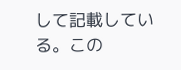して記載している。この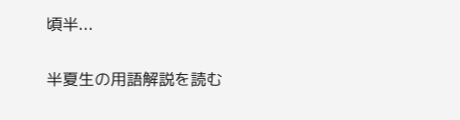頃半...

半夏生の用語解説を読む